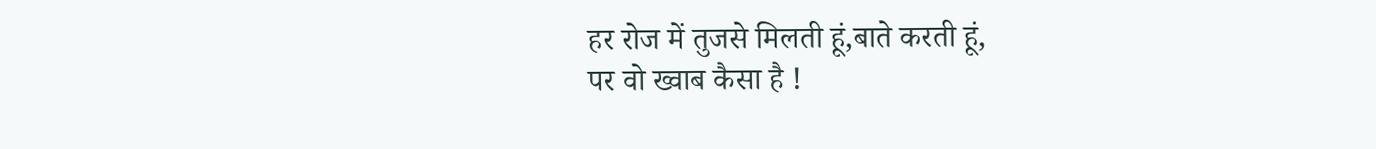हर रोज में तुजसे मिलती हूं,बाते करती हूं,
पर वो ख्वाब कैसा है !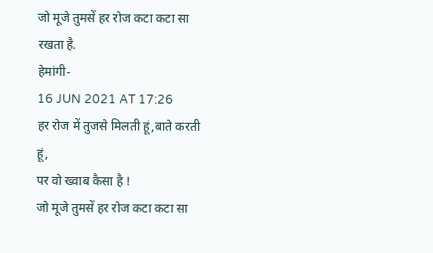जो मूजे तुमसें हर रोज कटा कटा सा रखता है.
हेमांगी-
16 JUN 2021 AT 17:26
हर रोज में तुजसे मिलती हूं,बाते करती हूं,
पर वो ख्वाब कैसा है !
जो मूजे तुमसें हर रोज कटा कटा सा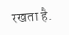रखता है.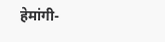हेमांगी-